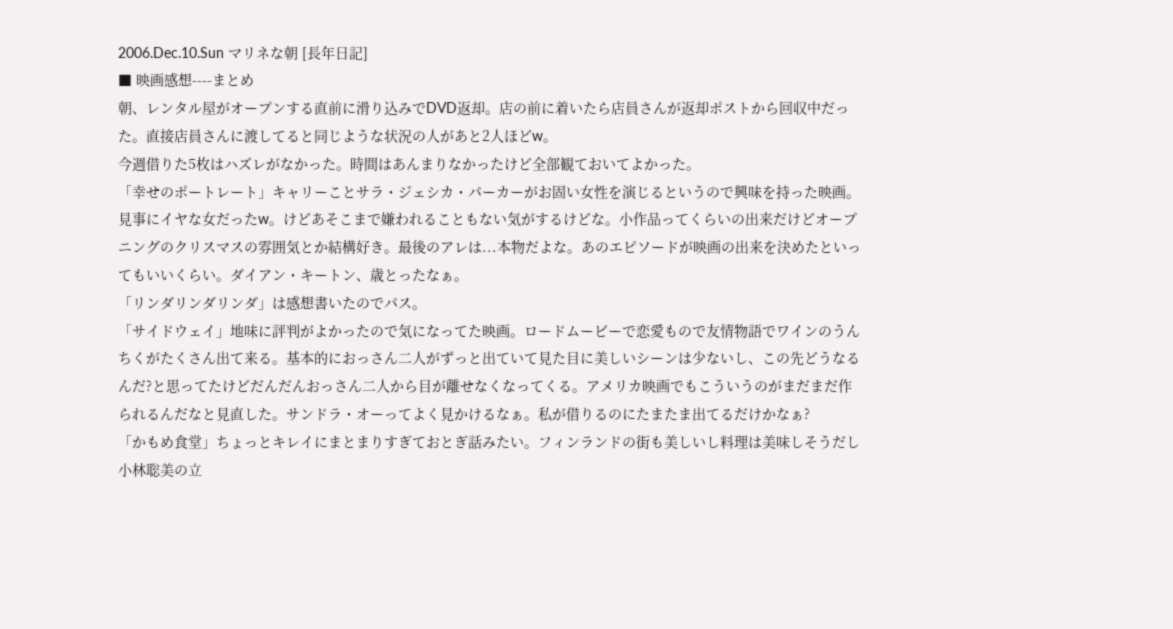2006.Dec.10.Sun マリネな朝 [長年日記]
■ 映画感想----まとめ
朝、レンタル屋がオープンする直前に滑り込みでDVD返却。店の前に着いたら店員さんが返却ポストから回収中だった。直接店員さんに渡してると同じような状況の人があと2人ほどw。
今週借りた5枚はハズレがなかった。時間はあんまりなかったけど全部観ておいてよかった。
「幸せのポートレート」キャリーことサラ・ジェシカ・パーカーがお固い女性を演じるというので興味を持った映画。見事にイヤな女だったw。けどあそこまで嫌われることもない気がするけどな。小作品ってくらいの出来だけどオープニングのクリスマスの雰囲気とか結構好き。最後のアレは...本物だよな。あのエピソードが映画の出来を決めたといってもいいくらい。ダイアン・キートン、歳とったなぁ。
「リンダリンダリンダ」は感想書いたのでパス。
「サイドウェイ」地味に評判がよかったので気になってた映画。ロードムービーで恋愛もので友情物語でワインのうんちくがたくさん出て来る。基本的におっさん二人がずっと出ていて見た目に美しいシーンは少ないし、この先どうなるんだ?と思ってたけどだんだんおっさん二人から目が離せなくなってくる。アメリカ映画でもこういうのがまだまだ作られるんだなと見直した。サンドラ・オーってよく見かけるなぁ。私が借りるのにたまたま出てるだけかなぁ?
「かもめ食堂」ちょっとキレイにまとまりすぎておとぎ話みたい。フィンランドの街も美しいし料理は美味しそうだし小林聡美の立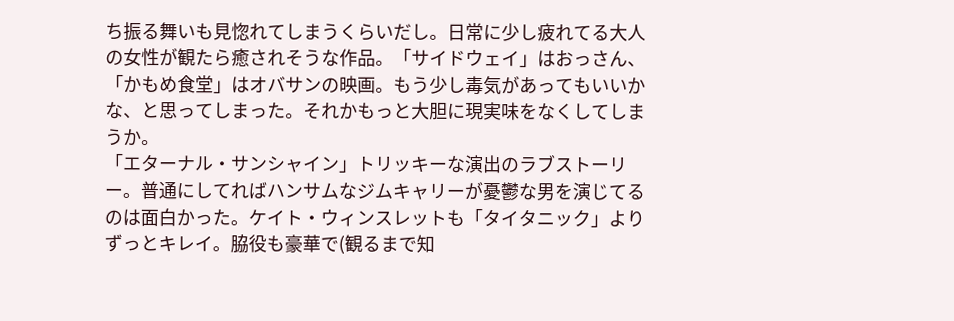ち振る舞いも見惚れてしまうくらいだし。日常に少し疲れてる大人の女性が観たら癒されそうな作品。「サイドウェイ」はおっさん、「かもめ食堂」はオバサンの映画。もう少し毒気があってもいいかな、と思ってしまった。それかもっと大胆に現実味をなくしてしまうか。
「エターナル・サンシャイン」トリッキーな演出のラブストーリー。普通にしてればハンサムなジムキャリーが憂鬱な男を演じてるのは面白かった。ケイト・ウィンスレットも「タイタニック」よりずっとキレイ。脇役も豪華で(観るまで知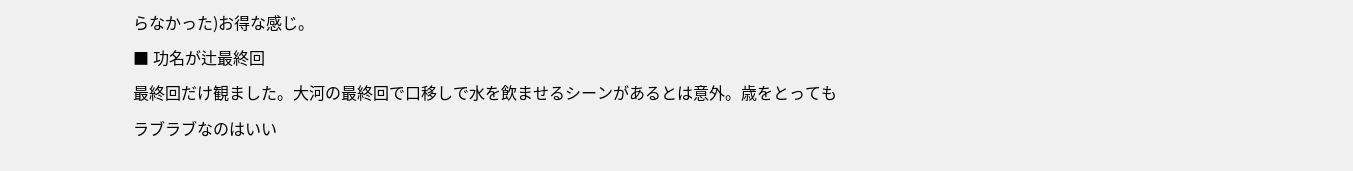らなかった)お得な感じ。
■ 功名が辻最終回
最終回だけ観ました。大河の最終回で口移しで水を飲ませるシーンがあるとは意外。歳をとってもラブラブなのはいい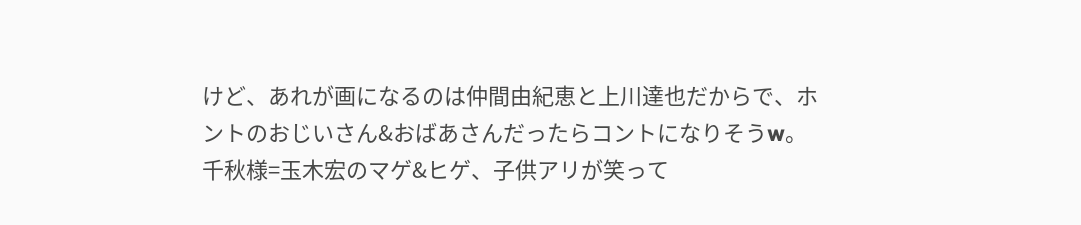けど、あれが画になるのは仲間由紀恵と上川達也だからで、ホントのおじいさん&おばあさんだったらコントになりそうw。千秋様=玉木宏のマゲ&ヒゲ、子供アリが笑って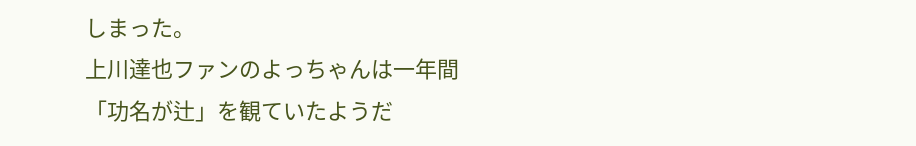しまった。
上川達也ファンのよっちゃんは一年間「功名が辻」を観ていたようだ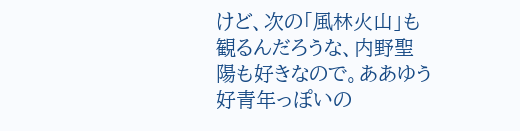けど、次の「風林火山」も観るんだろうな、内野聖陽も好きなので。ああゆう好青年っぽいの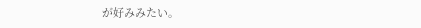が好みみたい。